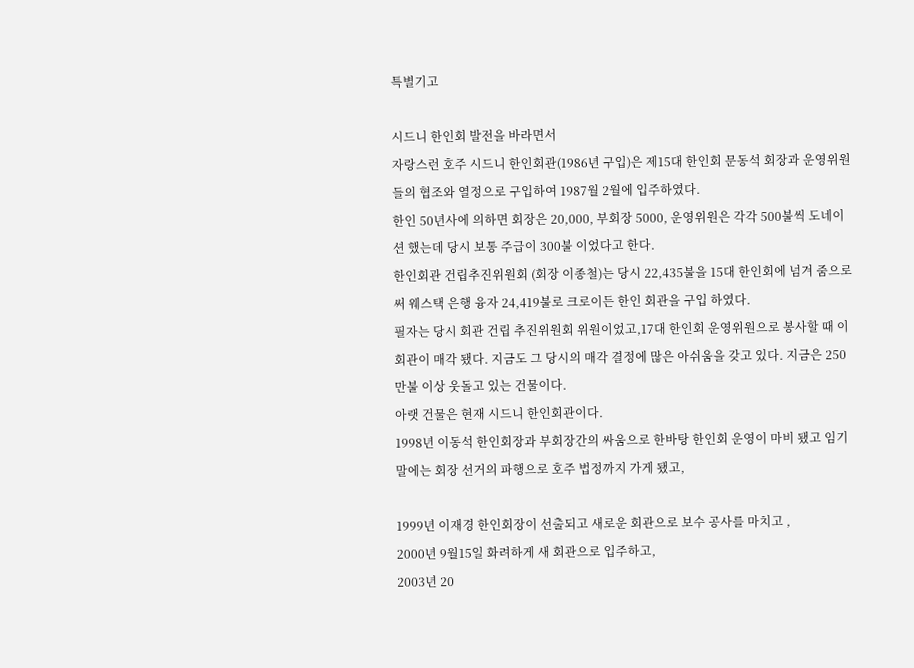특별기고

시드니 한인회 발전을 바라면서
자랑스런 호주 시드니 한인회관(1986년 구입)은 제15대 한인회 문동석 회장과 운영위원들의 협조와 열정으로 구입하여 1987월 2월에 입주하였다.
한인 50년사에 의하면 회장은 20,000, 부회장 5000, 운영위원은 각각 500불씩 도네이션 했는데 당시 보통 주급이 300불 이었다고 한다.
한인회관 건립추진위원회 (회장 이종철)는 당시 22,435불을 15대 한인회에 넘겨 줌으로써 웨스택 은행 융자 24,419불로 크로이든 한인 회관을 구입 하였다.
필자는 당시 회관 건립 추진위원회 위원이었고,17대 한인회 운영위원으로 봉사할 때 이 회관이 매각 됐다. 지금도 그 당시의 매각 결정에 많은 아쉬움을 갖고 있다. 지금은 250만불 이상 웃돌고 있는 건물이다.
아랫 건물은 현재 시드니 한인회관이다.
1998년 이동석 한인회장과 부회장간의 싸움으로 한바탕 한인회 운영이 마비 됐고 임기 말에는 회장 선거의 파행으로 호주 법정까지 가게 됐고,

1999년 이재경 한인회장이 선출되고 새로운 회관으로 보수 공사를 마치고 ,
2000년 9월15일 화려하게 새 회관으로 입주하고,
2003년 20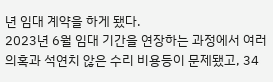년 임대 계약을 하게 됐다.
2023년 6월 임대 기간을 연장하는 과정에서 여러 의혹과 석연치 않은 수리 비용등이 문제됐고, 34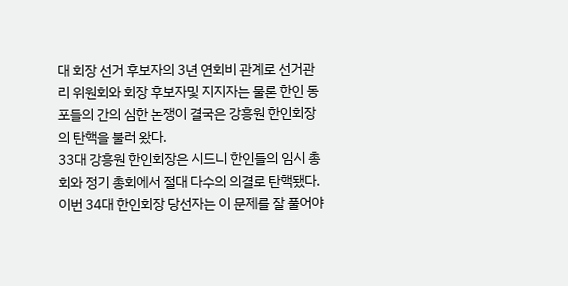대 회장 선거 후보자의 3년 연회비 관계로 선거관리 위원회와 회장 후보자및 지지자는 물론 한인 동포들의 간의 심한 논쟁이 결국은 강흥원 한인회장의 탄핵을 불러 왔다.
33대 강흥원 한인회장은 시드니 한인들의 임시 총회와 정기 총회에서 절대 다수의 의결로 탄핵됐다.
이번 34대 한인회장 당선자는 이 문제를 잘 풀어야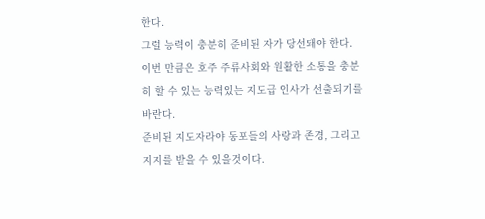한다.
그럴 능력이 충분히 준비된 자가 당선돼야 한다.
이번 만큼은 호주 주류사회와 원활한 소통을 충분히 할 수 있는 능력있는 지도급 인사가 선출되기를 바란다.
준비된 지도자라야 동포들의 사랑과 존경, 그리고 지지를 받을 수 있을것이다.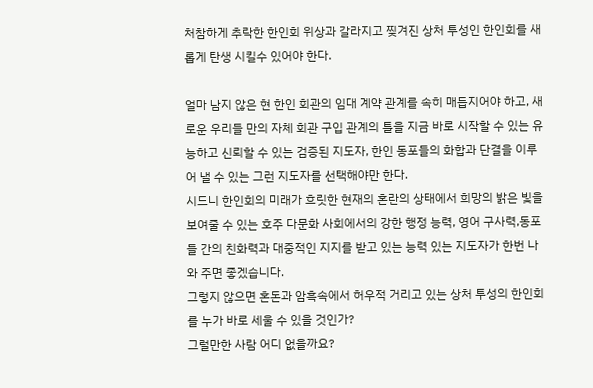처참하게 추락한 한인회 위상과 갈라지고 찢겨진 상처 투성인 한인회를 새롭게 탄생 시킬수 있어야 한다.

얼마 남지 않은 현 한인 회관의 임대 계약 관계를 속히 매듭지어야 하고, 새로운 우리들 만의 자체 회관 구입 관계의 틀을 지금 바로 시작할 수 있는 유능하고 신뢰할 수 있는 검증된 지도자, 한인 동포들의 화합과 단결을 이루어 낼 수 있는 그런 지도자를 선택해야만 한다.
시드니 한인회의 미래가 흐릿한 현재의 혼란의 상태에서 희망의 밝은 빛을 보여줄 수 있는 호주 다문화 사회에서의 강한 행정 능력, 영어 구사력,동포들 간의 친화력과 대중적인 지지를 받고 있는 능력 있는 지도자가 한번 나와 주면 좋겠습니다.
그렇지 않으면 혼돈과 암흑속에서 허우적 거리고 있는 상처 투성의 한인회를 누가 바로 세울 수 있을 것인가?
그럴만한 사람 어디 없을까요?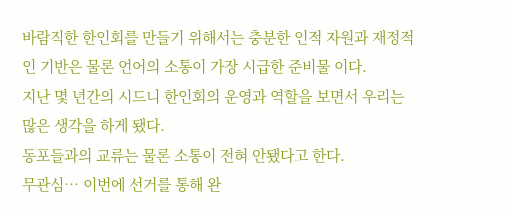바람직한 한인회를 만들기 위해서는 충분한 인적 자원과 재정적인 기반은 물론 언어의 소통이 가장 시급한 준비물 이다.
지난 몇 년간의 시드니 한인회의 운영과 역할을 보면서 우리는 많은 생각을 하게 됐다.
동포들과의 교류는 물론 소통이 전혀 안됐다고 한다.
무관심… 이번에 선거를 통해 완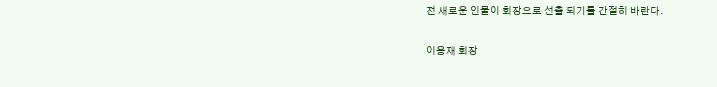전 새로운 인물이 회장으로 선출 되기를 간절히 바란다.

이용재 회장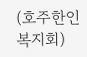(호주한인복지회)